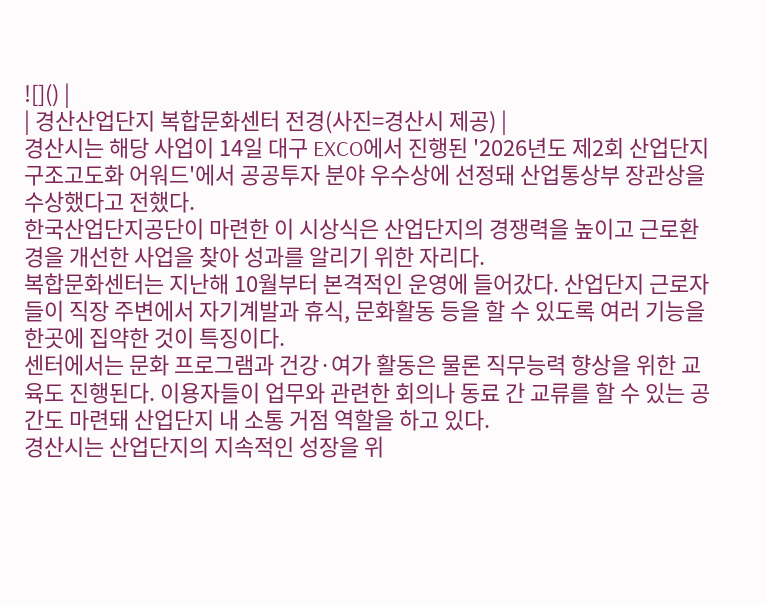![]() |
| 경산산업단지 복합문화센터 전경(사진=경산시 제공) |
경산시는 해당 사업이 14일 대구 EXCO에서 진행된 '2026년도 제2회 산업단지 구조고도화 어워드'에서 공공투자 분야 우수상에 선정돼 산업통상부 장관상을 수상했다고 전했다.
한국산업단지공단이 마련한 이 시상식은 산업단지의 경쟁력을 높이고 근로환경을 개선한 사업을 찾아 성과를 알리기 위한 자리다.
복합문화센터는 지난해 10월부터 본격적인 운영에 들어갔다. 산업단지 근로자들이 직장 주변에서 자기계발과 휴식, 문화활동 등을 할 수 있도록 여러 기능을 한곳에 집약한 것이 특징이다.
센터에서는 문화 프로그램과 건강·여가 활동은 물론 직무능력 향상을 위한 교육도 진행된다. 이용자들이 업무와 관련한 회의나 동료 간 교류를 할 수 있는 공간도 마련돼 산업단지 내 소통 거점 역할을 하고 있다.
경산시는 산업단지의 지속적인 성장을 위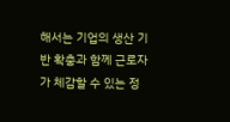해서는 기업의 생산 기반 확충과 함께 근로자가 체감할 수 있는 정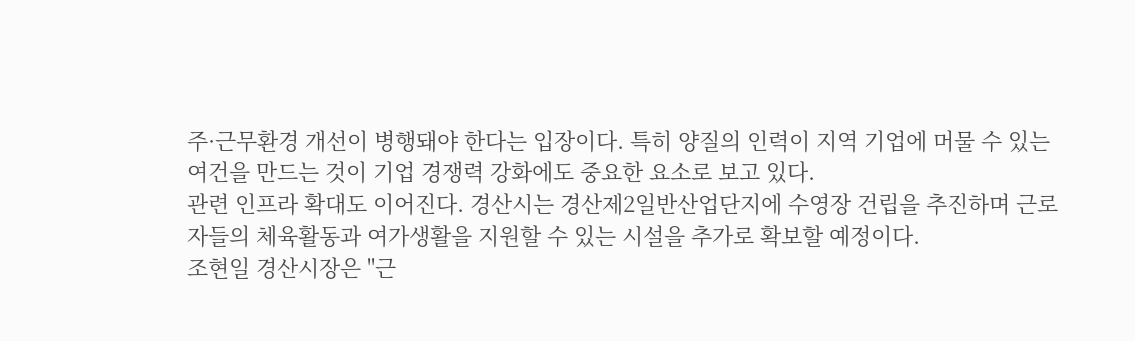주·근무환경 개선이 병행돼야 한다는 입장이다. 특히 양질의 인력이 지역 기업에 머물 수 있는 여건을 만드는 것이 기업 경쟁력 강화에도 중요한 요소로 보고 있다.
관련 인프라 확대도 이어진다. 경산시는 경산제2일반산업단지에 수영장 건립을 추진하며 근로자들의 체육활동과 여가생활을 지원할 수 있는 시설을 추가로 확보할 예정이다.
조현일 경산시장은 "근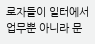로자들이 일터에서 업무뿐 아니라 문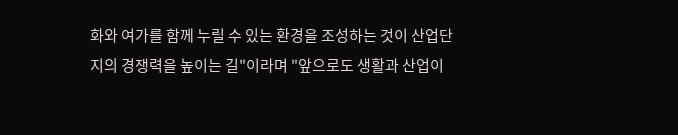화와 여가를 함께 누릴 수 있는 환경을 조성하는 것이 산업단지의 경쟁력을 높이는 길"이라며 "앞으로도 생활과 산업이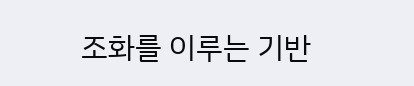조화를 이루는 기반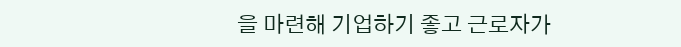을 마련해 기업하기 좋고 근로자가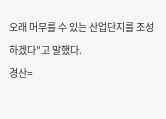오래 머무를 수 있는 산업단지를 조성하겠다"고 말했다.
경산=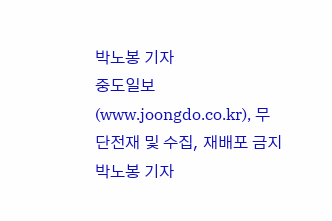박노봉 기자
중도일보(www.joongdo.co.kr), 무단전재 및 수집, 재배포 금지
박노봉 기자